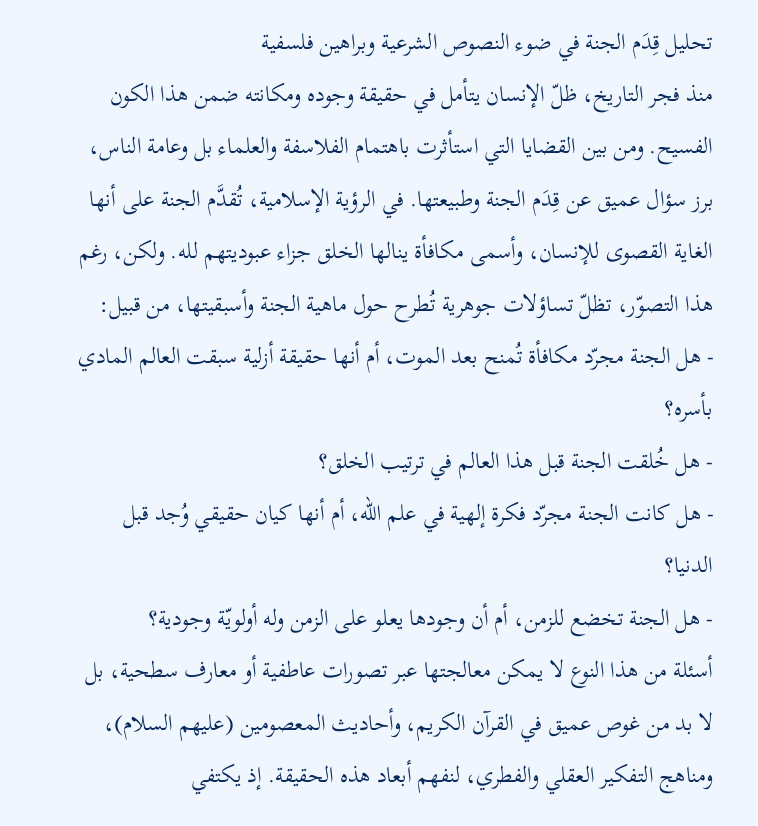تحليل قِدَم الجنة في ضوء النصوص الشرعية وبراهين فلسفية
منذ فجر التاريخ، ظلّ الإنسان يتأمل في حقيقة وجوده ومكانته ضمن هذا الكون الفسيح. ومن بين القضايا التي استأثرت باهتمام الفلاسفة والعلماء بل وعامة الناس، برز سؤال عميق عن قِدَم الجنة وطبيعتها. في الرؤية الإسلامية، تُقدَّم الجنة على أنها الغاية القصوى للإنسان، وأسمى مكافأة ينالها الخلق جزاء عبوديتهم لله. ولكن، رغم هذا التصوّر، تظلّ تساؤلات جوهرية تُطرح حول ماهية الجنة وأسبقيتها، من قبيل:
- هل الجنة مجرّد مكافأة تُمنح بعد الموت، أم أنها حقيقة أزلية سبقت العالم المادي بأسره؟
- هل خُلقت الجنة قبل هذا العالم في ترتيب الخلق؟
- هل كانت الجنة مجرّد فكرة إلهية في علم الله، أم أنها كيان حقيقي وُجد قبل الدنيا؟
- هل الجنة تخضع للزمن، أم أن وجودها يعلو على الزمن وله أولويّة وجودية؟
أسئلة من هذا النوع لا يمكن معالجتها عبر تصورات عاطفية أو معارف سطحية، بل لا بد من غوص عميق في القرآن الكريم، وأحاديث المعصومين (عليهم السلام)، ومناهج التفكير العقلي والفطري، لنفهم أبعاد هذه الحقيقة. إذ يكتفي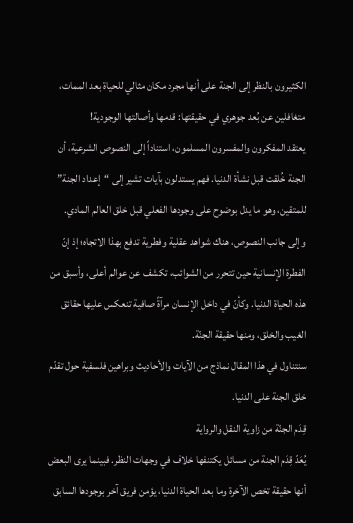الكثيرون بالنظر إلى الجنة على أنها مجرد مكان مثالي للحياة بعد الممات، متغافلين عن بُعد جوهري في حقيقتها: قدمها وأصالتها الوجودية!
يعتقد المفكرون والمفسرون المسلمون، استناداً إلى النصوص الشرعية، أن الجنة خُلقت قبل نشأة الدنيا. فهم يستدلون بآيات تشير إلى “إعداد الجنة” للمتقين، وهو ما يدل بوضوح على وجودها الفعلي قبل خلق العالم المادي.
وإلى جانب النصوص، هناك شواهد عقلية وفطرية تدفع بهذا الاتجاه؛ إذ إنّ الفطرة الإنسانية حين تتحرر من الشوائب، تكشف عن عوالم أعلى، وأسبق من هذه الحياة الدنيا. وكأنّ في داخل الإنسان مرآةً صافية تنعكس عليها حقائق الغيب والخلق، ومنها حقيقة الجنّة.
سنتناول في هذا المقال نماذج من الآيات والأحاديث وبراهين فلسفية حول تقدّم خلق الجنة على الدنيا.
قِدَم الجنّة من زاوية النقل والرواية
يُعَدّ قِدَم الجنة من مسائل يكتنفها خلاف في وجهات النظر. فبينما يرى البعض أنها حقيقة تخص الآخرة وما بعد الحياة الدنيا، يؤمن فريق آخر بوجودها السابق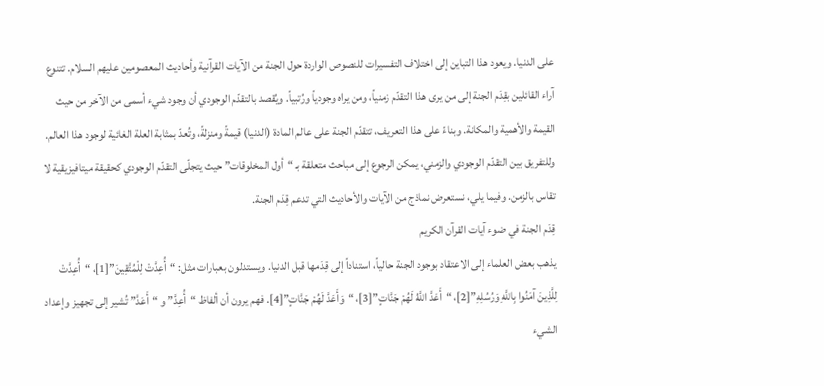على الدنيا. ويعود هذا التباين إلى اختلاف التفسيرات للنصوص الواردة حول الجنة من الآيات القرآنية وأحاديث المعصومين عليهم السلام. تتنوع آراء القائلين بقِدَم الجنة إلى من يرى هذا التقدّم زمنياً، ومن يراه وجودياً ورُتبياً. ويُقصد بالتقدّم الوجودي أن وجود شيء أسمى من الآخر من حيث القيمة والأهمية والمكانة. وبناءً على هذا التعريف، تتقدّم الجنة على عالم المادة (الدنيا) قيمةً ومنزلةً، وتُعدّ بمثابة العلة الغائية لوجود هذا العالم. وللتفريق بين التقدّم الوجودي والزمني، يمكن الرجوع إلى مباحث متعلقة بـ “أول المخلوقات” حيث يتجلّى التقدّم الوجودي كحقيقة ميتافيزيقية لا تقاس بالزمن. وفيما يلي، نستعرض نماذج من الآيات والأحاديث التي تدعم قِدَم الجنة.
قِدَم الجنة في ضوء آيات القرآن الكريم
يذهب بعض العلماء إلى الاعتقاد بوجود الجنة حالياً، استناداً إلى قِدَمها قبل الدنيا. ويستدلون بعبارات مثل: “أُعِدَّتْ لِلْمُتَّقِينَ”[1]، “أُعِدَّتْ لِلَّذِينَ آمَنُوا بِاللَّهِ وَرُسُلِهِ”[2]، “أَعَدَّ اللَّهُ لَهُمْ جَنَّاتٍ”[3]، “وَأَعَدَّ لَهُمْ جَنَّاتٍ”[4]. فهم يرون أن ألفاظ “أُعِدَّ” و “أَعَدَّ” تُشير إلى تجهيز وإعداد الشيء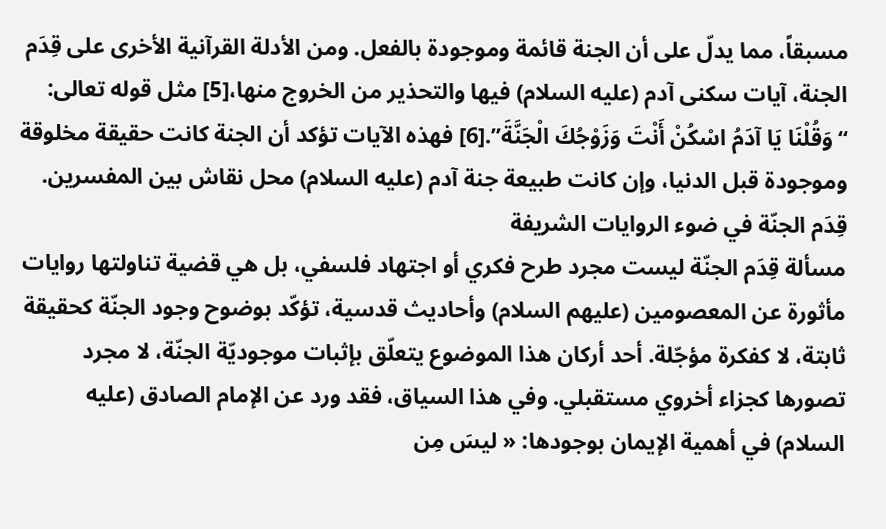مسبقاً، مما يدلّ على أن الجنة قائمة وموجودة بالفعل. ومن الأدلة القرآنية الأخرى على قِدَم الجنة، آيات سكنى آدم (عليه السلام) فيها والتحذير من الخروج منها،[5] مثل قوله تعالى: “وَقُلْنَا يَا آدَمُ اسْكُنْ أَنْتَ وَزَوْجُكَ الْجَنَّةَ”.[6] فهذه الآيات تؤكد أن الجنة كانت حقيقة مخلوقة وموجودة قبل الدنيا، وإن كانت طبيعة جنة آدم (عليه السلام) محل نقاش بين المفسرين.
قِدَم الجنّة في ضوء الروايات الشريفة
مسألة قِدَم الجنّة ليست مجرد طرح فكري أو اجتهاد فلسفي، بل هي قضية تناولتها روايات مأثورة عن المعصومين (عليهم السلام) وأحاديث قدسية، تؤكّد بوضوح وجود الجنّة كحقيقة ثابتة، لا كفكرة مؤجّلة. أحد أركان هذا الموضوع يتعلّق بإثبات موجوديّة الجنّة، لا مجرد تصورها كجزاء أخروي مستقبلي. وفي هذا السياق، فقد ورد عن الإمام الصادق (عليه السلام) في أهمية الإيمان بوجودها: « ليسَ مِن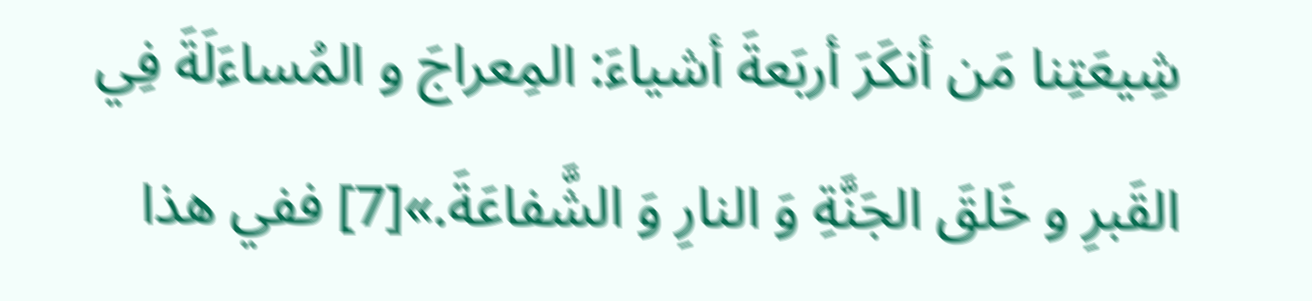شِيعَتِنا مَن أنكَرَ أربَعةَ أشياءَ: المِعراجَ و المُساءَلَةَ فِي القَبرِ و خَلقَ الجَنَّةِ وَ النارِ وَ الشَّفاعَةَ.»[7] ففي هذا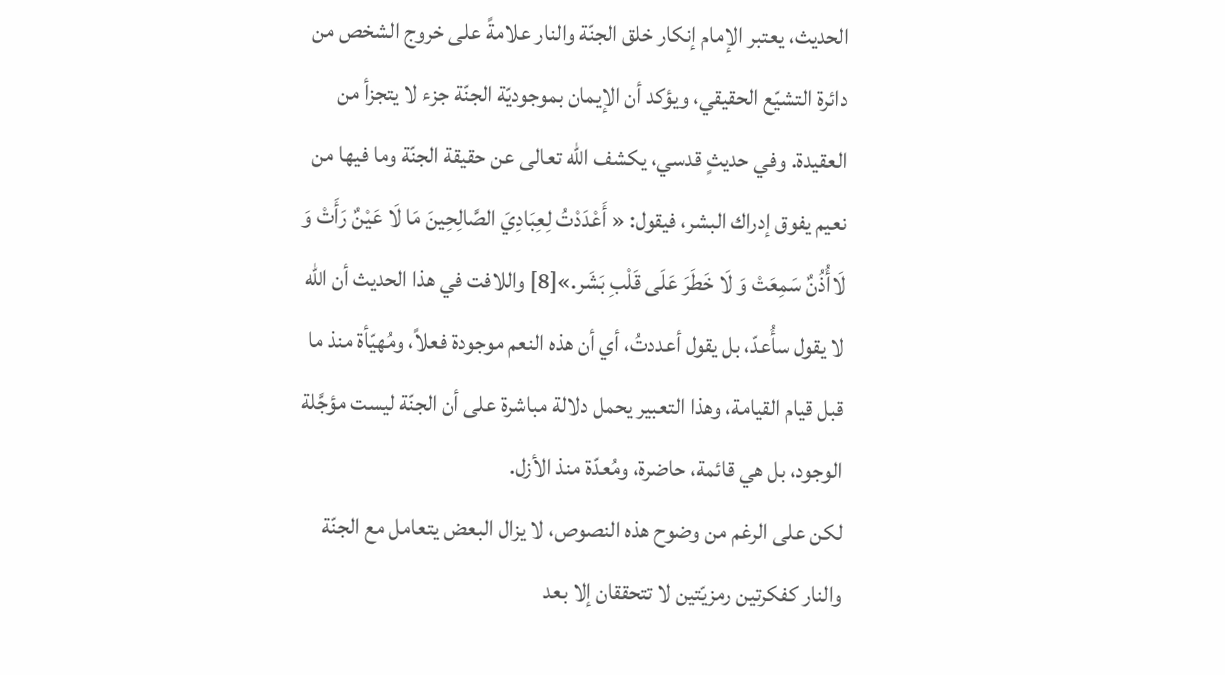الحديث، يعتبر الإمام إنكار خلق الجنّة والنار علامةً على خروج الشخص من دائرة التشيّع الحقيقي، ويؤكد أن الإيمان بموجوديّة الجنّة جزء لا يتجزأ من العقيدة. وفي حديثٍ قدسي، يكشف الله تعالى عن حقيقة الجنّة وما فيها من نعيم يفوق إدراك البشر، فيقول: « أَعْدَدْتُ لِعِبَادِيَ الصَّالِحِينَ مَا لَا عَيْنٌ رَأَتْ وَ لَاأُذُنٌ سَمِعَتْ وَ لَا خَطَرَ عَلَى قَلْبِ بَشَر.»[8] واللافت في هذا الحديث أن الله لا يقول سأُعدّ، بل يقول أعددتُ، أي أن هذه النعم موجودة فعلاً، ومُهيّأة منذ ما قبل قيام القيامة، وهذا التعبير يحمل دلالة مباشرة على أن الجنّة ليست مؤجَّلة الوجود، بل هي قائمة، حاضرة، ومُعدّة منذ الأزل.
لكن على الرغم من وضوح هذه النصوص، لا يزال البعض يتعامل مع الجنّة والنار كفكرتين رمزيّتين لا تتحققان إلا بعد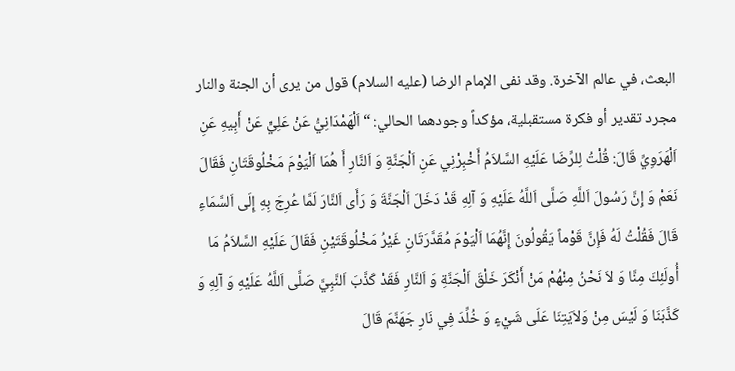البعث، في عالم الآخرة. وقد نفى الإمام الرضا (عليه السلام) قول من يرى أن الجنة والنار مجرد تقدير أو فكرة مستقبلية، مؤكداً وجودهما الحالي: “اَلْهَمْدَانِيُّ عَنْ عَلِيٍّ عَنْ أَبِيهِ عَنِ اَلْهَرَوِيِّ قَالَ: قُلْتُ لِلرِّضَا عَلَيْهِ السَّلاَمُ أَخْبِرْنِي عَنِ اَلْجَنَّةِ وَ اَلنَّارِ أَ هُمَا اَلْيَوْمَ مَخْلُوقَتَانِ فَقَالَ نَعَمْ وَ إِنَّ رَسُولَ اَللَّهِ صَلَّى اَللَّهُ عَلَيْهِ وَ آلِهِ قَدْ دَخَلَ اَلْجَنَّةَ وَ رَأَى اَلنَّارَ لَمَّا عُرِجَ بِهِ إِلَى اَلسَّمَاءِ قَالَ فَقُلْتُ لَهُ فَإِنَّ قَوْماً يَقُولُونَ إِنَّهُمَا اَلْيَوْمَ مُقَدَّرَتَانِ غَيْرُ مَخْلُوقَتَيْنِ فَقَالَ عَلَيْهِ السَّلاَمُ مَا أُولَئِكَ مِنَّا وَ لاَ نَحْنُ مِنْهُمْ مَنْ أَنْكَرَ خَلْقَ اَلْجَنَّةِ وَ اَلنَّارِ فَقَدْ كَذَّبَ اَلنَّبِيَّ صَلَّى اَللَّهُ عَلَيْهِ وَ آلِهِ وَ كَذَّبَنَا وَ لَيْسَ مِنْ وَلاَيَتِنَا عَلَى شَيْءٍ وَ خُلِّدَ فِي نَارِ جَهَنَّمَ قَالَ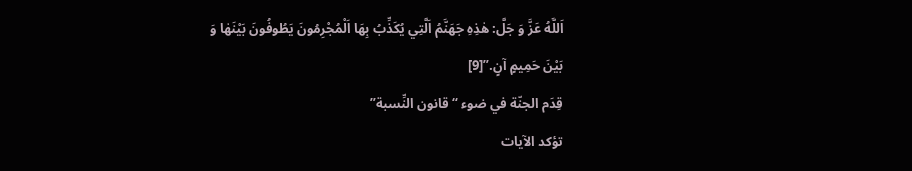اَللَّهُ عَزَّ وَ جَلَّ: هٰذِهِ جَهَنَّمُ اَلَّتِي يُكَذِّبُ بِهَا اَلْمُجْرِمُونَ يَطُوفُونَ بَيْنَهٰا وَ بَيْنَ حَمِيمٍ آنٍ.”[9]
قِدَم الجنّة في ضوء “قانون النِّسبة”
تؤكد الآيات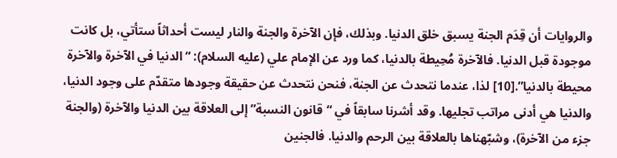والروايات أن قِدَم الجنة يسبق خلق الدنيا. وبذلك، فإن الآخرة والجنة والنار ليست أحداثاً ستأتي، بل كانت موجودة قبل الدنيا. فالآخرة مُحِيطة بالدنيا، كما ورد عن الإمام علي (عليه السلام): “الدنيا في الآخرة والآخرة محيطة بالدنيا”.[10] لذا، عندما نتحدث عن الجنة، فنحن نتحدث عن حقيقة وجودها متقدّم على وجود الدنيا، والدنيا هي أدنى مراتب تجليها. وقد أشرنا سابقاً في “قانون النسبة” إلى العلاقة بين الدنيا والآخرة (والجنة جزء من الآخرة)، وشبّهناها بالعلاقة بين الرحم والدنيا. فالجنين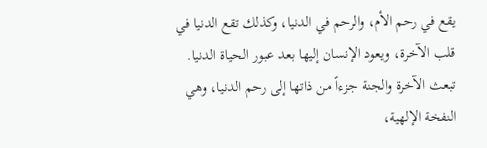يقع في رحم الأم، والرحم في الدنيا، وكذلك تقع الدنيا في قلب الآخرة، ويعود الإنسان إليها بعد عبور الحياة الدنيا. تبعث الآخرة والجنة جزءاً من ذاتها إلى رحم الدنيا، وهي النفخة الإلهية،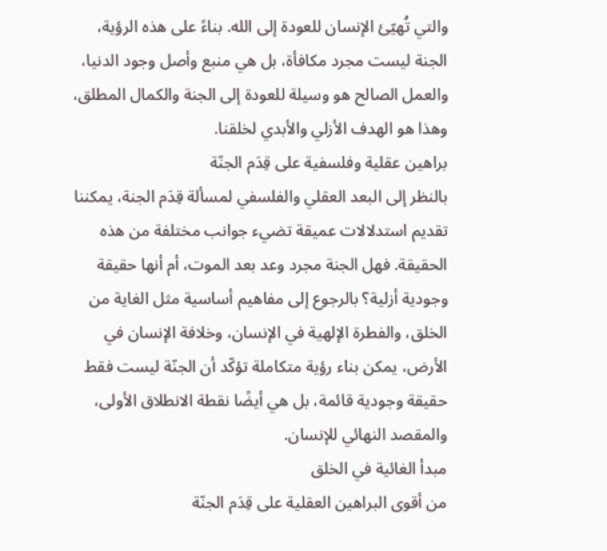والتي تُهيّئ الإنسان للعودة إلى الله. بناءً على هذه الرؤية، الجنة ليست مجرد مكافأة، بل هي منبع وأصل وجود الدنيا، والعمل الصالح هو وسيلة للعودة إلى الجنة والكمال المطلق، وهذا هو الهدف الأزلي والأبدي لخلقنا.
براهين عقلية وفلسفية على قِدَم الجنّة
بالنظر إلى البعد العقلي والفلسفي لمسألة قِدَم الجنة، يمكننا تقديم استدلالات عميقة تضيء جوانب مختلفة من هذه الحقيقة. فهل الجنة مجرد وعد بعد الموت، أم أنها حقيقة وجودية أزلية؟ بالرجوع إلى مفاهيم أساسية مثل الغاية من الخلق، والفطرة الإلهية في الإنسان، وخلافة الإنسان في الأرض، يمكن بناء رؤية متكاملة تؤكّد أن الجنّة ليست فقط حقيقة وجودية قائمة، بل هي أيضًا نقطة الانطلاق الأولى، والمقصد النهائي للإنسان.
مبدأ الغائية في الخلق
من أقوى البراهين العقلية على قِدَم الجنّة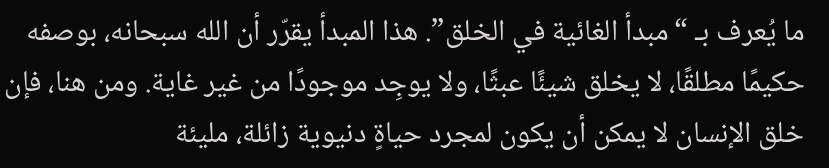ما يُعرف بـ “مبدأ الغائية في الخلق”. هذا المبدأ يقرّر أن الله سبحانه، بوصفه حكيمًا مطلقًا، لا يخلق شيئًا عبثًا، ولا يوجِد موجودًا من غير غاية. ومن هنا، فإن خلق الإنسان لا يمكن أن يكون لمجرد حياةٍ دنيوية زائلة، مليئة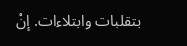بتقلبات وابتلاءات. إنْ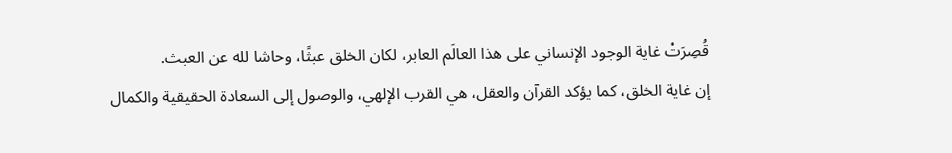قُصِرَتْ غاية الوجود الإنساني على هذا العالَم العابر، لكان الخلق عبثًا، وحاشا لله عن العبث.
إن غاية الخلق، كما يؤكد القرآن والعقل، هي القرب الإلهي، والوصول إلى السعادة الحقيقية والكمال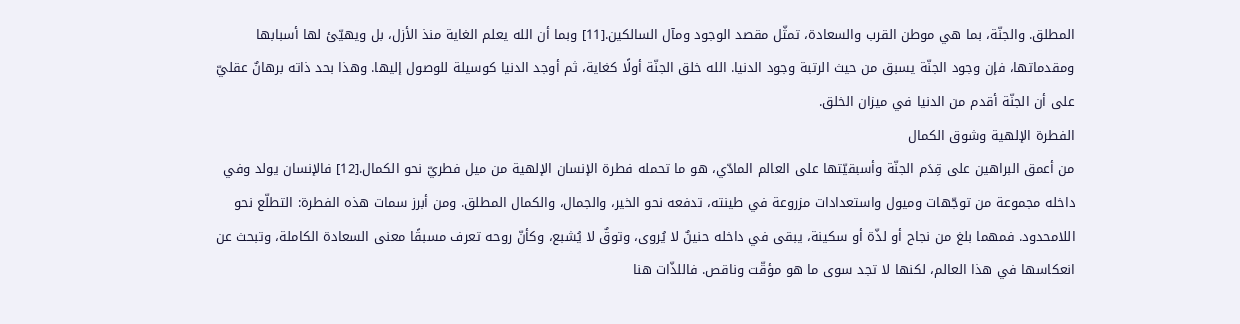المطلق. والجنّة، بما هي موطن القرب والسعادة، تمثّل مقصد الوجود ومآل السالكين.[11] وبما أن الله يعلم الغاية منذ الأزل، بل ويهيّئ لها أسبابها ومقدماتها، فإن وجود الجنّة يسبق من حيث الرتبة وجود الدنيا. الله خلق الجنّة أولًا كغاية، ثم أوجد الدنيا كوسيلة للوصول إليها. وهذا بحد ذاته برهانٌ عقليّ على أن الجنّة أقدم من الدنيا في ميزان الخلق.
الفطرة الإلهية وشوق الكمال
من أعمق البراهين على قِدَم الجنّة وأسبقيّتها على العالم المادّي، هو ما تحمله فطرة الإنسان الإلهية من ميل فطريّ نحو الكمال.[12] فالإنسان يولد وفي داخله مجموعة من توجّهات وميول واستعدادات مزروعة في طينته، تدفعه نحو الخير، والجمال، والكمال المطلق. ومن أبرز سمات هذه الفطرة: التطلّع نحو اللامحدود. فمهما بلغ من نجاح أو لذّة أو سكينة، يبقى في داخله حنينٌ لا يُروى، وتوقٌ لا يُشبع، وكأنّ روحه تعرف مسبقًا معنى السعادة الكاملة، وتبحث عن انعكاسها في هذا العالم، لكنها لا تجد سوى ما هو مؤقّت وناقص. فاللذّات هنا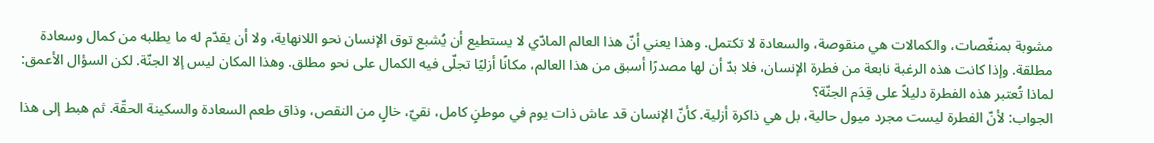مشوبة بمنغّصات، والكمالات هي منقوصة، والسعادة لا تكتمل. وهذا يعني أنّ هذا العالم المادّي لا يستطيع أن يُشبع توق الإنسان نحو اللانهاية، ولا أن يقدّم له ما يطلبه من كمال وسعادة مطلقة. وإذا كانت هذه الرغبة نابعة من فطرة الإنسان، فلا بدّ أن لها مصدرًا أسبق من هذا العالم، مكانًا أزليًا تجلّى فيه الكمال على نحو مطلق. وهذا المكان ليس إلا الجنّة. لكن السؤال الأعمق: لماذا تُعتبر هذه الفطرة دليلاً على قِدَم الجنّة؟
الجواب: لأنّ الفطرة ليست مجرد ميول حالية، بل هي ذاكرة أزلية. كأنّ الإنسان قد عاش ذات يوم في موطنٍ كامل، نقيّ، خالٍ من النقص، وذاق طعم السعادة والسكينة الحقّة. ثم هبط إلى هذا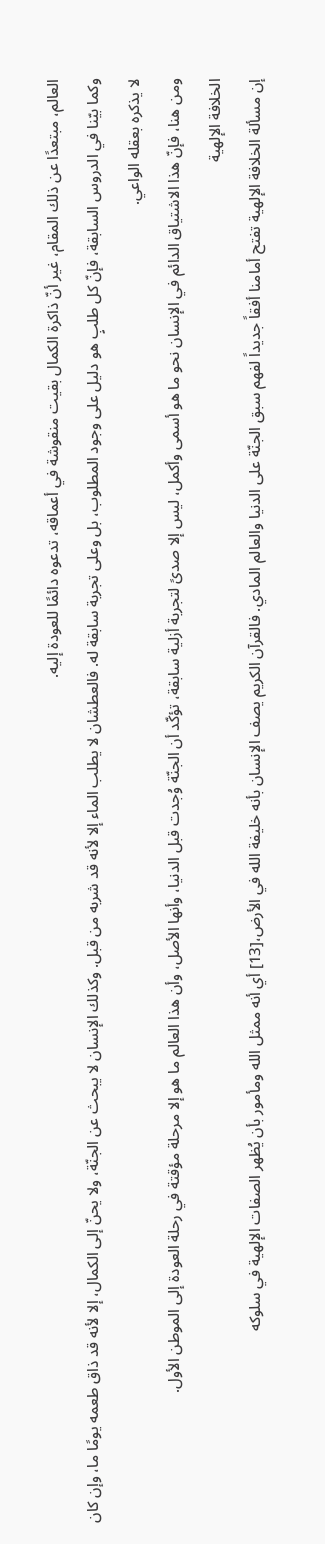العالم، مبتعدًا عن ذلك المقام، غير أنّ ذاكرة الكمال بقيت منقوشة في أعماقه، تدعوه دائمًا للعودة إليه.
وكما بيّنا في الدروس السابقة، فإنّ كل طلبٍ هو دليل على وجود المطلوب، بل وعلى تجربة سابقة له. فالعطشان لا يطلب الماء إلا لأنه قد شربه من قبل. وكذلك الإنسان لا يبحث عن الجنّة، ولا يحنّ إلى الكمال، إلا لأنه قد ذاق طعمه يومًا ما، وإن كان لا يذكره بعقله الواعي.
ومن هنا، فإنّ هذا الاشتياق الدائم في الإنسان نحو ما هو أسمى وأكمل، ليس إلا صدىً لتجربة أزلية سابقة، تؤكّد أن الجنّة وُجدت قبل الدنيا، وأنها الأصل، وأن هذا العالم ما هو إلا مرحلة مؤقتة في رحلة العودة إلى الموطن الأول.
الخلافة الإلهية
إن مسألة الخلافة الإلهية تفتح أمامنا أفقاً جديداً لفهم سبق الجنّة على الدنيا والعالم المادي. فالقرآن الكريم يصف الإنسان بأنه خليفة الله في الأرض،[13] أي أنه ممثل الله ومأمور بأن يُظهر الصفات الإلهية في سلوكه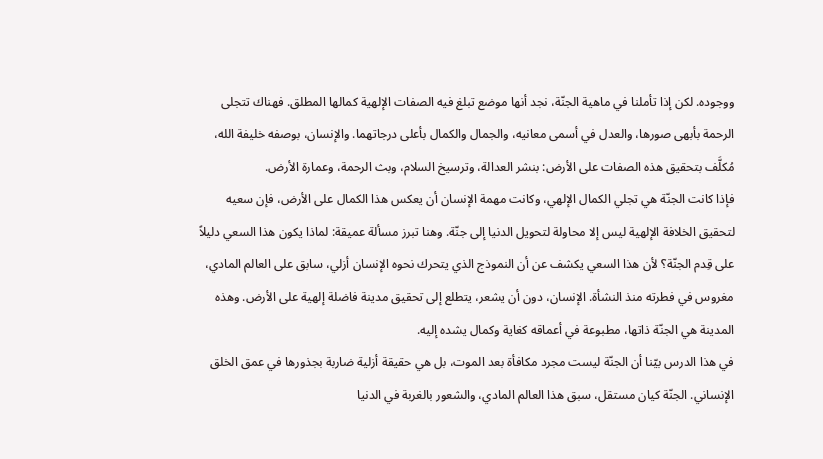ووجوده. لكن إذا تأملنا في ماهية الجنّة، نجد أنها موضع تبلغ فيه الصفات الإلهية كمالها المطلق. فهناك تتجلى الرحمة بأبهى صورها، والعدل في أسمى معانيه، والجمال والكمال بأعلى درجاتهما. والإنسان، بوصفه خليفة الله، مُكلَّف بتحقيق هذه الصفات على الأرض: بنشر العدالة، وترسيخ السلام، وبث الرحمة، وعمارة الأرض.
فإذا كانت الجنّة هي تجلي الكمال الإلهي، وكانت مهمة الإنسان أن يعكس هذا الكمال على الأرض، فإن سعيه لتحقيق الخلافة الإلهية ليس إلا محاولة لتحويل الدنيا إلى جنّة. وهنا تبرز مسألة عميقة: لماذا يكون هذا السعي دليلاً على قِدم الجنّة؟ لأن هذا السعي يكشف عن أن النموذج الذي يتحرك نحوه الإنسان أزلي، سابق على العالم المادي، مغروس في فطرته منذ النشأة. الإنسان، دون أن يشعر، يتطلع إلى تحقيق مدينة فاضلة إلهية على الأرض. وهذه المدينة هي الجنّة ذاتها، مطبوعة في أعماقه كغاية وكمال يشده إليه.
في هذا الدرس بيّنا أن الجنّة ليست مجرد مكافأة بعد الموت، بل هي حقيقة أزلية ضاربة بجذورها في عمق الخلق الإنساني. الجنّة كيان مستقل، سبق هذا العالم المادي، والشعور بالغربة في الدنيا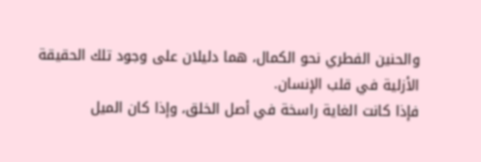والحنين الفطري نحو الكمال، هما دليلان على وجود تلك الحقيقة الأزلية في قلب الإنسان.
فإذا كانت الغاية راسخة في أصل الخلق، وإذا كان الميل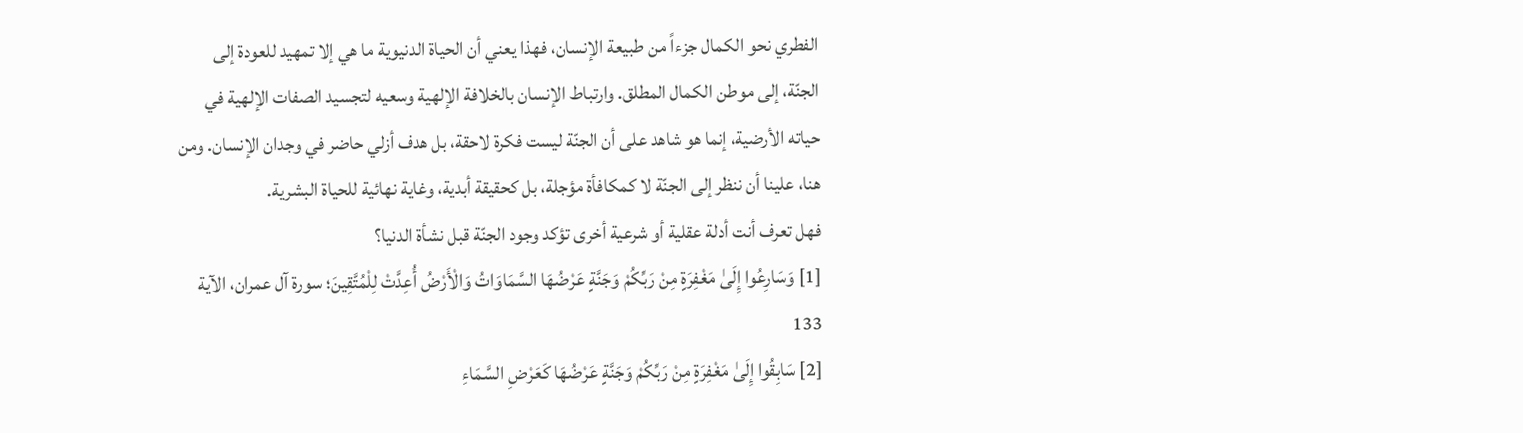الفطري نحو الكمال جزءاً من طبيعة الإنسان، فهذا يعني أن الحياة الدنيوية ما هي إلا تمهيد للعودة إلى الجنّة، إلى موطن الكمال المطلق. وارتباط الإنسان بالخلافة الإلهية وسعيه لتجسيد الصفات الإلهية في حياته الأرضية، إنما هو شاهد على أن الجنّة ليست فكرة لاحقة، بل هدف أزلي حاضر في وجدان الإنسان. ومن هنا، علينا أن ننظر إلى الجنّة لا كمكافأة مؤجلة، بل كحقيقة أبدية، وغاية نهائية للحياة البشرية.
فهل تعرف أنت أدلة عقلية أو شرعية أخرى تؤكد وجود الجنّة قبل نشأة الدنيا؟
[1] وَسَارِعُوا إِلَىٰ مَغْفِرَةٍ مِنْ رَبِّكُمْ وَجَنَّةٍ عَرْضُهَا السَّمَاوَاتُ وَالْأَرْضُ أُعِدَّتْ لِلْمُتَّقِينَ؛ سورة آل عمران، الآیة 133
[2] سَابِقُوا إِلَىٰ مَغْفِرَةٍ مِنْ رَبِّكُمْ وَجَنَّةٍ عَرْضُهَا كَعَرْضِ السَّمَاءِ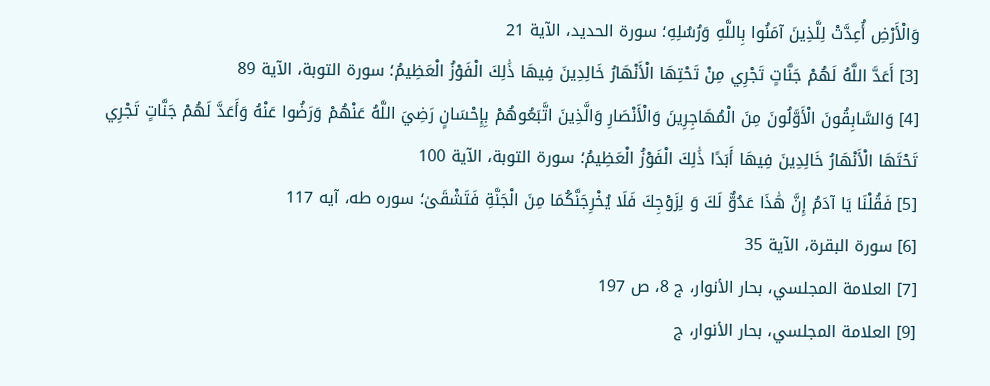وَالْأَرْضِ أُعِدَّتْ لِلَّذِينَ آمَنُوا بِاللَّهِ وَرُسُلِهِ؛ سورة الحدید، الآیة 21
[3] أَعَدَّ اللَّهُ لَهُمْ جَنَّاتٍ تَجْرِي مِنْ تَحْتِهَا الْأَنْهَارُ خَالِدِينَ فِيهَا ذَٰلِكَ الْفَوْزُ الْعَظِيمُ؛ سورة التوبة، الآیة 89
[4] وَالسَّابِقُونَ الْأَوَّلُونَ مِنَ الْمُهَاجِرِينَ وَالْأَنْصَارِ وَالَّذِينَ اتَّبَعُوهُمْ بِإِحْسَانٍ رَضِيَ اللَّهُ عَنْهُمْ وَرَضُوا عَنْهُ وَأَعَدَّ لَهُمْ جَنَّاتٍ تَجْرِي تَحْتَهَا الْأَنْهَارُ خَالِدِينَ فِيهَا أَبَدًا ذَٰلِكَ الْفَوْزُ الْعَظِيمُ؛ سورة التوبة، الآیة 100
[5] فَقُلْنَا يَا آدَمُ إِنَّ هَٰذَا عَدُوٌّ لَكَ وَ لِزَوْجِكَ فَلَا يُخْرِجَنَّكُمَا مِنَ الْجَنَّةِ فَتَشْقَىٰ؛ سوره طه، آیه 117
[6] سورة البقرة، الآیة 35
[7] العلامة المجلسي، بحار الأنوار، ج 8، ص 197
[9] العلامة المجلسي، بحار الأنوار، ج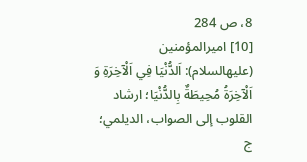8، ص 284
[10] امیرالمؤمنین (علیهالسلام): اَلدُّنْيَا فِي اَلْآخِرَةِ وَ اَلْآخِرَةُ مُحِيطَةٌ بِالدُّنْيَا؛ ارشاد القلوب إلی الصواب، الدیلمي؛ ج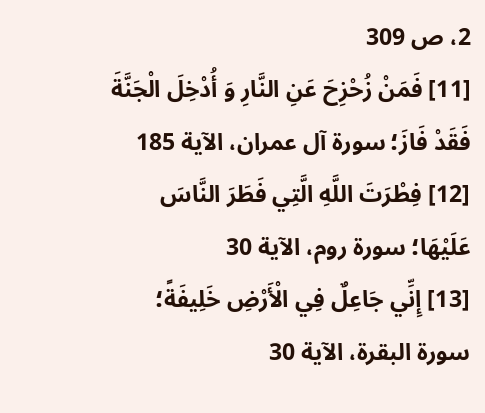2، ص 309
[11] فَمَنْ زُحْزِحَ عَنِ النَّارِ وَ أُدْخِلَ الْجَنَّةَ فَقَدْ فَازَ؛ سورة آل عمران، الآیة 185
[12] فِطْرَتَ اللَّهِ الَّتِي فَطَرَ النَّاسَ عَلَيْهَا؛ سورة روم، الآیة 30
[13] إِنِّي جَاعِلٌ فِي الْأَرْضِ خَلِيفَةً؛ سورة البقرة، الآیة 30